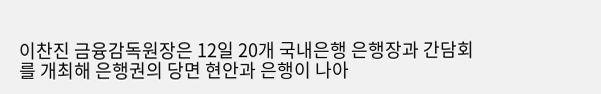이찬진 금융감독원장은 12일 20개 국내은행 은행장과 간담회를 개최해 은행권의 당면 현안과 은행이 나아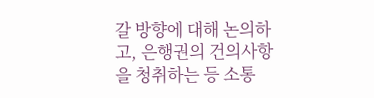갈 방향에 대해 논의하고, 은행권의 건의사항을 청취하는 등 소통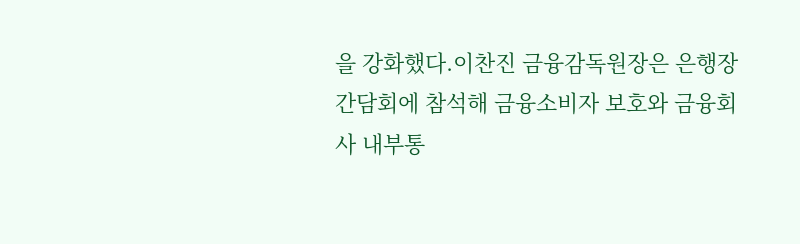을 강화했다.이찬진 금융감독원장은 은행장 간담회에 참석해 금융소비자 보호와 금융회사 내부통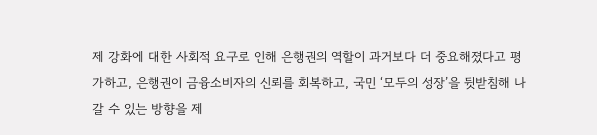제 강화에 대한 사회적 요구로 인해 은행권의 역할이 과거보다 더 중요해졌다고 평가하고, 은행권이 금융소비자의 신뢰를 회복하고, 국민 ‘모두의 성장’을 뒷받침해 나갈 수 있는 방향을 제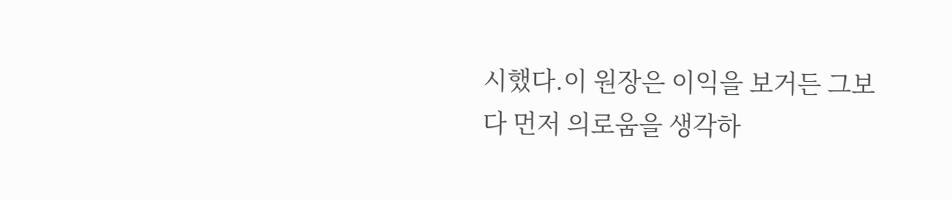시했다.이 원장은 이익을 보거든 그보다 먼저 의로움을 생각하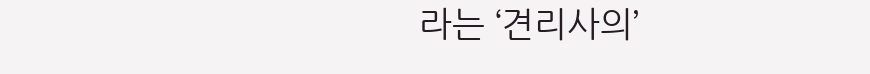라는 ‘견리사의’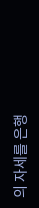의 자세를 은행